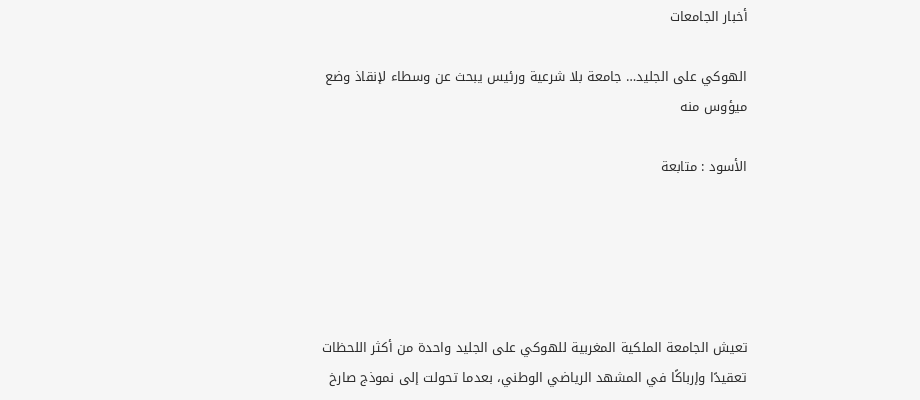أخبار الجامعات

الهوكي على الجليد… جامعة بلا شرعية ورئيس يبحث عن وسطاء لإنقاذ وضع ميؤوس منه

الأسود : متابعة





تعيش الجامعة الملكية المغربية للهوكي على الجليد واحدة من أكثر اللحظات تعقيدًا وإرباكًا في المشهد الرياضي الوطني، بعدما تحولت إلى نموذج صارخ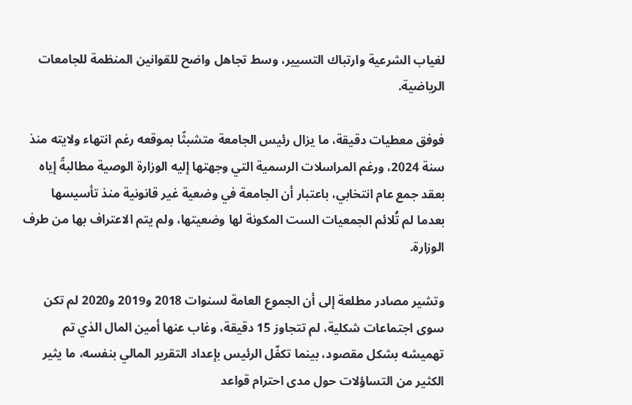لغياب الشرعية وارتباك التسيير، وسط تجاهل واضح للقوانين المنظمة للجامعات الرياضية.

فوفق معطيات دقيقة، ما يزال رئيس الجامعة متشبثًا بموقعه رغم انتهاء ولايته منذ سنة 2024، ورغم المراسلات الرسمية التي وجهتها إليه الوزارة الوصية مطالبةً إياه بعقد جمع عام انتخابي، باعتبار أن الجامعة في وضعية غير قانونية منذ تأسيسها بعدما لم تُلائم الجمعيات الست المكونة لها وضعيتها، ولم يتم الاعتراف بها من طرف الوزارة.

وتشير مصادر مطلعة إلى أن الجموع العامة لسنوات 2018 و2019 و2020 لم تكن سوى اجتماعات شكلية، لم تتجاوز 15 دقيقة، وغاب عنها أمين المال الذي تم تهميشه بشكل مقصود، بينما تكفّل الرئيس بإعداد التقرير المالي بنفسه، ما يثير الكثير من التساؤلات حول مدى احترام قواعد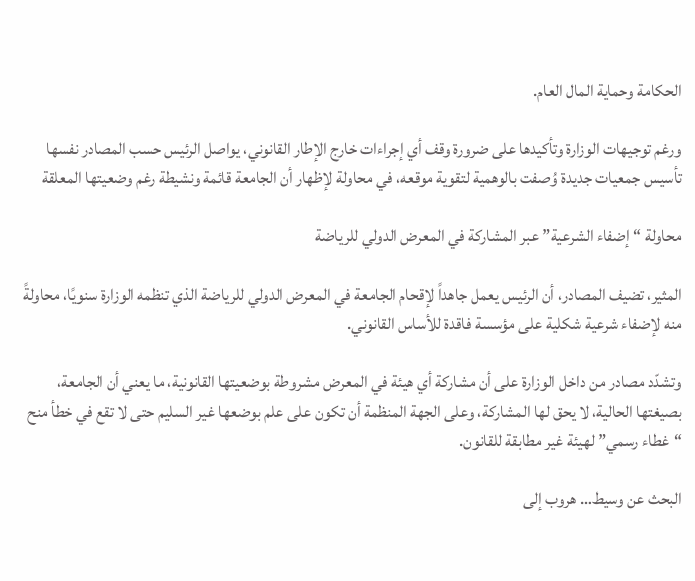الحكامة وحماية المال العام.

ورغم توجيهات الوزارة وتأكيدها على ضرورة وقف أي إجراءات خارج الإطار القانوني، يواصل الرئيس حسب المصادر نفسها تأسيس جمعيات جديدة وُصفت بالوهمية لتقوية موقعه، في محاولة لإظهار أن الجامعة قائمة ونشيطة رغم وضعيتها المعلقة

محاولة “إضفاء الشرعية” عبر المشاركة في المعرض الدولي للرياضة

المثير، تضيف المصادر، أن الرئيس يعمل جاهداً لإقحام الجامعة في المعرض الدولي للرياضة الذي تنظمه الوزارة سنويًا، محاولةً منه لإضفاء شرعية شكلية على مؤسسة فاقدة للأساس القانوني.

وتشدّد مصادر من داخل الوزارة على أن مشاركة أي هيئة في المعرض مشروطة بوضعيتها القانونية، ما يعني أن الجامعة، بصيغتها الحالية، لا يحق لها المشاركة، وعلى الجهة المنظمة أن تكون على علم بوضعها غير السليم حتى لا تقع في خطأ منح “غطاء رسمي” لهيئة غير مطابقة للقانون.

البحث عن وسيط… هروب إلى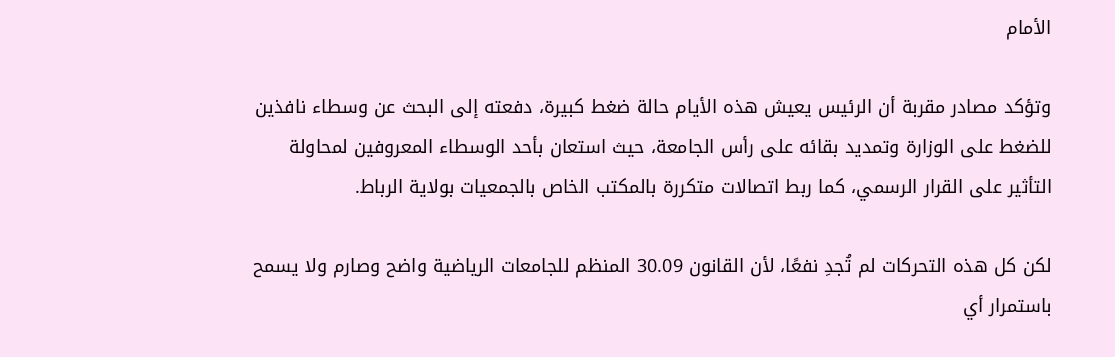الأمام

وتؤكد مصادر مقربة أن الرئيس يعيش هذه الأيام حالة ضغط كبيرة، دفعته إلى البحث عن وسطاء نافذين للضغط على الوزارة وتمديد بقائه على رأس الجامعة، حيث استعان بأحد الوسطاء المعروفين لمحاولة التأثير على القرار الرسمي، كما ربط اتصالات متكررة بالمكتب الخاص بالجمعيات بولاية الرباط.

لكن كل هذه التحركات لم تُجدِ نفعًا، لأن القانون 30.09 المنظم للجامعات الرياضية واضح وصارم ولا يسمح باستمرار أي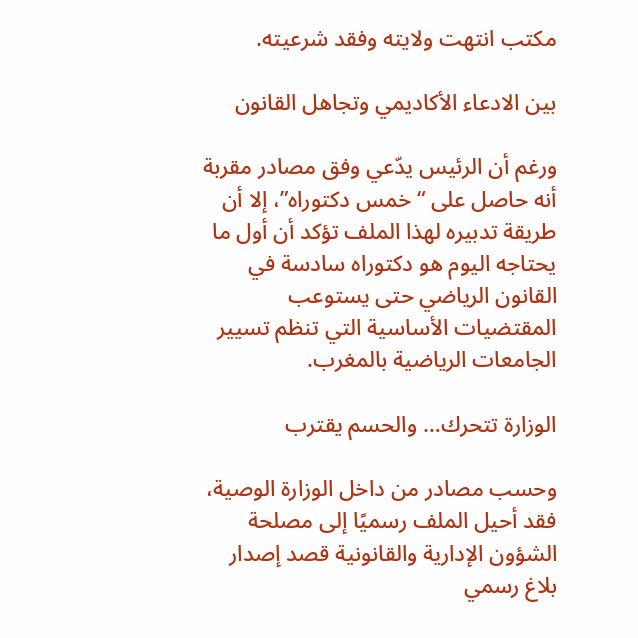مكتب انتهت ولايته وفقد شرعيته.

بين الادعاء الأكاديمي وتجاهل القانون

ورغم أن الرئيس يدّعي وفق مصادر مقربة أنه حاصل على “خمس دكتوراه”، إلا أن طريقة تدبيره لهذا الملف تؤكد أن أول ما يحتاجه اليوم هو دكتوراه سادسة في القانون الرياضي حتى يستوعب المقتضيات الأساسية التي تنظم تسيير الجامعات الرياضية بالمغرب.

الوزارة تتحرك… والحسم يقترب

وحسب مصادر من داخل الوزارة الوصية، فقد أحيل الملف رسميًا إلى مصلحة الشؤون الإدارية والقانونية قصد إصدار بلاغ رسمي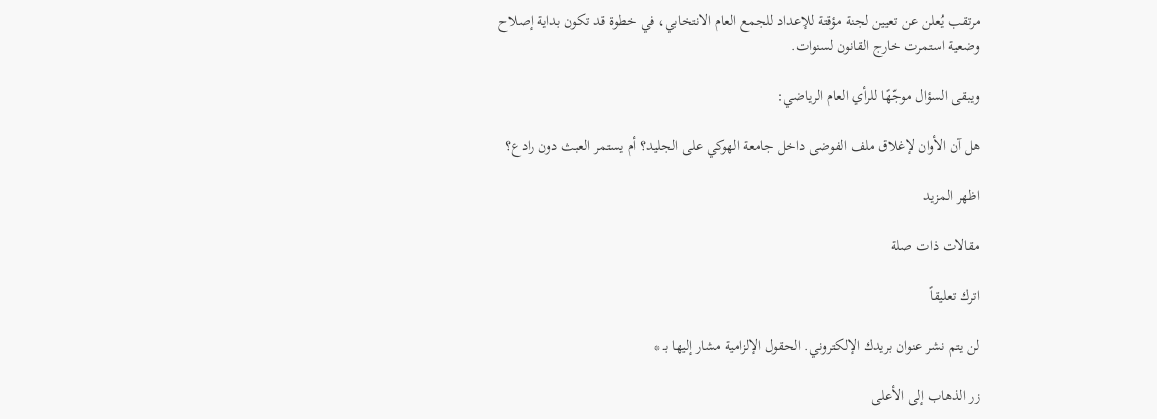مرتقب يُعلن عن تعيين لجنة مؤقتة للإعداد للجمع العام الانتخابي، في خطوة قد تكون بداية إصلاح وضعية استمرت خارج القانون لسنوات.

ويبقى السؤال موجّهًا للرأي العام الرياضي:

هل آن الأوان لإغلاق ملف الفوضى داخل جامعة الهوكي على الجليد؟ أم يستمر العبث دون رادع؟

اظهر المزيد

مقالات ذات صلة

اترك تعليقاً

لن يتم نشر عنوان بريدك الإلكتروني. الحقول الإلزامية مشار إليها بـ *

زر الذهاب إلى الأعلى